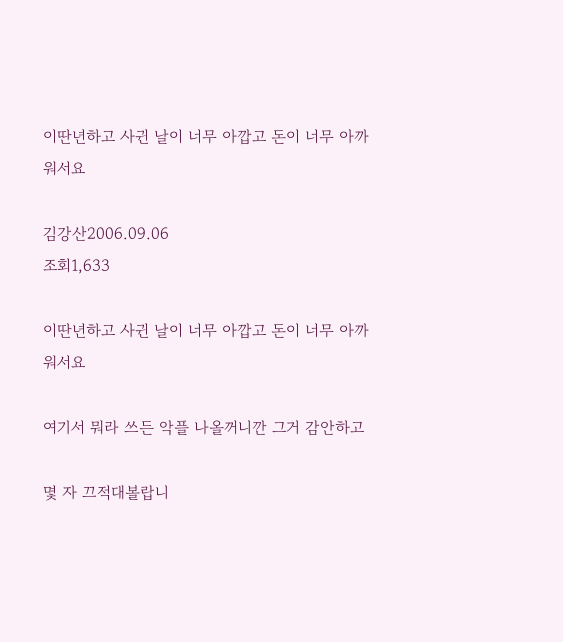이딴년하고 사귄 날이 너무 아깝고 돈이 너무 아까워서요

김강산2006.09.06
조회1,633

이딴년하고 사귄 날이 너무 아깝고 돈이 너무 아까워서요

여기서 뭐라 쓰든 악플 나올꺼니깐 그거 감안하고

몇 자 끄적대볼랍니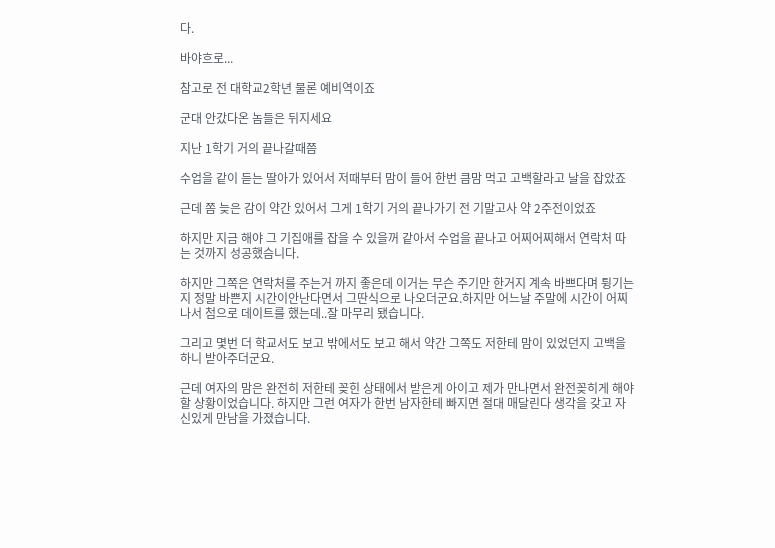다.

바야흐로...

참고로 전 대학교2학년 물론 예비역이죠

군대 안갔다온 놈들은 뒤지세요

지난 1학기 거의 끝나갈때쯤

수업을 같이 듣는 딸아가 있어서 저때부터 맘이 들어 한번 큼맘 먹고 고백할라고 날을 잡았죠

근데 쫌 늦은 감이 약간 있어서 그게 1학기 거의 끝나가기 전 기말고사 약 2주전이었죠

하지만 지금 해야 그 기집애를 잡을 수 있을꺼 같아서 수업을 끝나고 어찌어찌해서 연락처 따는 것까지 성공했슴니다.

하지만 그쪽은 연락처를 주는거 까지 좋은데 이거는 무슨 주기만 한거지 계속 바쁘다며 튕기는지 정말 바쁜지 시간이안난다면서 그딴식으로 나오더군요.하지만 어느날 주말에 시간이 어찌나서 첨으로 데이트를 했는데..잘 마무리 됐습니다.

그리고 몇번 더 학교서도 보고 밖에서도 보고 해서 약간 그쪽도 저한테 맘이 있었던지 고백을 하니 받아주더군요.

근데 여자의 맘은 완전히 저한테 꽂힌 상태에서 받은게 아이고 제가 만나면서 완전꽂히게 해야 할 상황이었습니다. 하지만 그런 여자가 한번 남자한테 빠지면 절대 매달린다 생각을 갖고 자신있게 만남을 가졌습니다.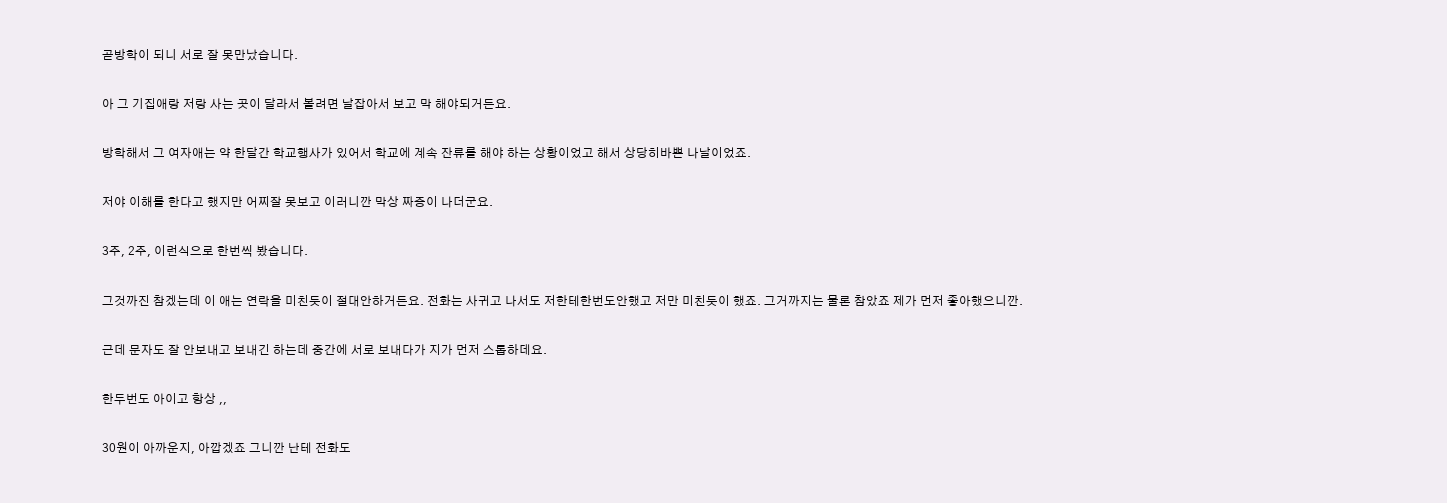곧방학이 되니 서로 잘 못만났습니다.

아 그 기집애랑 저랑 사는 곳이 달라서 볼려면 날잡아서 보고 막 해야되거든요.

방학해서 그 여자애는 약 한달간 학교행사가 있어서 학교에 계속 잔류를 해야 하는 상황이었고 해서 상당히바쁜 나날이었죠.

저야 이해를 한다고 했지만 어찌잘 못보고 이러니깐 막상 짜증이 나더군요.

3주, 2주, 이런식으로 한번씩 봤습니다.

그것까진 참겠는데 이 애는 연락을 미친듯이 절대안하거든요. 전화는 사귀고 나서도 저한테한번도안했고 저만 미친듯이 했죠. 그거까지는 물론 참았죠 제가 먼저 좋아했으니깐.

근데 문자도 잘 안보내고 보내긴 하는데 중간에 서로 보내다가 지가 먼저 스톱하데요.

한두번도 아이고 항상 ,,

30원이 아까운지, 아깝겠죠 그니깐 난테 전화도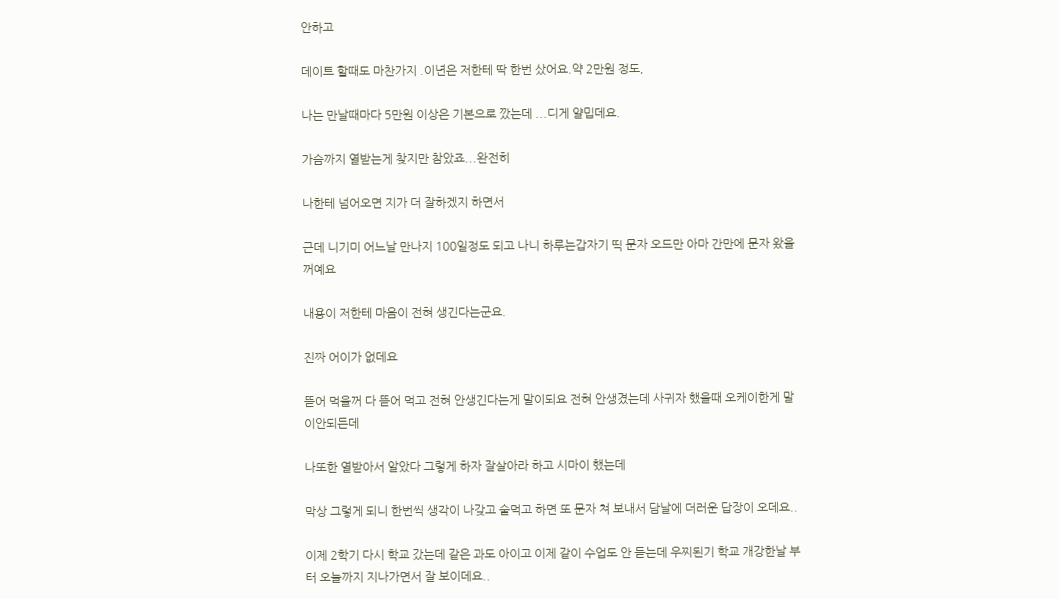안하고

데이트 할때도 마찬가지 .이년은 저한테 딱 한번 샀어요.약 2만원 정도,

나는 만날때마다 5만원 이상은 기본으로 깠는데 ...디게 얄밉데요.

가슴까지 열받는게 찾지만 참았죠...완전히

나한테 넘어오면 지가 더 잘하겠지 하면서

근데 니기미 어느날 만나지 100일정도 되고 나니 하루는갑자기 띡 문자 오드만 아마 간만에 문자 왔을꺼예요

내용이 저한테 마음이 전혀 생긴다는군요.

진짜 어이가 없데요

뜯어 먹을꺼 다 뜯어 먹고 전혀 안생긴다는게 말이되요 전혀 안생겼는데 사귀자 했을때 오케이한게 말이안되든데

나또한 열받아서 알았다 그렇게 하자 잘살아라 하고 시마이 했는데

막상 그렇게 되니 한번씩 생각이 나갖고 술먹고 하면 또 문자 쳐 보내서 담날에 더러운 답장이 오데요..

이제 2학기 다시 학교 갔는데 같은 과도 아이고 이제 같이 수업도 안 듣는데 우찌된기 학교 개강한날 부터 오늘까지 지나가면서 잘 보이데요..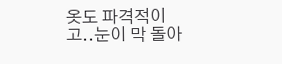옷도 파격적이고..눈이 막 돌아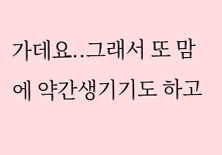가데요..그래서 또 맘에 약간생기기도 하고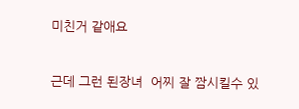미친거 같애요

근데 그런 된장녀  어찌 잘 짬시킬수 있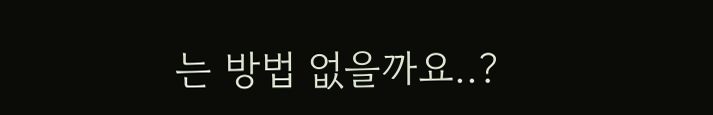는 방법 없을까요..?